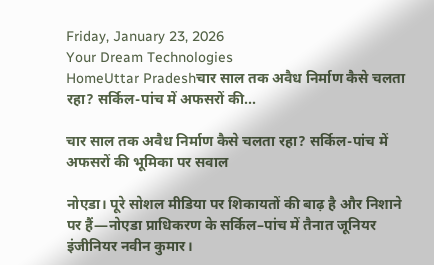Friday, January 23, 2026
Your Dream Technologies
HomeUttar Pradeshचार साल तक अवैध निर्माण कैसे चलता रहा? सर्किल-पांच में अफसरों की...

चार साल तक अवैध निर्माण कैसे चलता रहा? सर्किल-पांच में अफसरों की भूमिका पर सवाल

नोएडा। पूरे सोशल मीडिया पर शिकायतों की बाढ़ है और निशाने पर हैं—नोएडा प्राधिकरण के सर्किल–पांच में तैनात जूनियर इंजीनियर नवीन कुमार।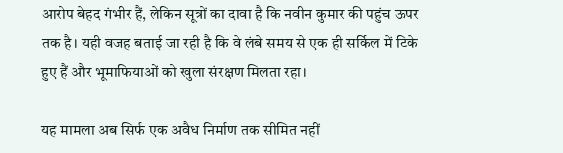आरोप बेहद गंभीर हैं, लेकिन सूत्रों का दावा है कि नवीन कुमार की पहुंच ऊपर तक है। यही वजह बताई जा रही है कि वे लंबे समय से एक ही सर्किल में टिके हुए हैं और भूमाफियाओं को खुला संरक्षण मिलता रहा।

यह मामला अब सिर्फ एक अवैध निर्माण तक सीमित नहीं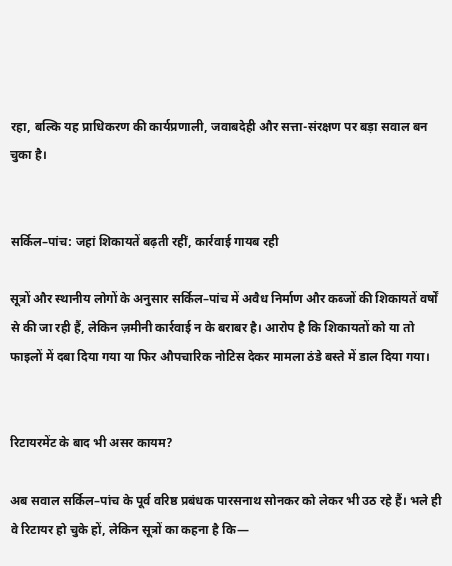रहा, बल्कि यह प्राधिकरण की कार्यप्रणाली, जवाबदेही और सत्ता-संरक्षण पर बड़ा सवाल बन चुका है।


सर्किल–पांच: जहां शिकायतें बढ़ती रहीं, कार्रवाई गायब रही

सूत्रों और स्थानीय लोगों के अनुसार सर्किल–पांच में अवैध निर्माण और कब्जों की शिकायतें वर्षों से की जा रही हैं, लेकिन ज़मीनी कार्रवाई न के बराबर है। आरोप है कि शिकायतों को या तो फाइलों में दबा दिया गया या फिर औपचारिक नोटिस देकर मामला ठंडे बस्ते में डाल दिया गया।


रिटायरमेंट के बाद भी असर कायम?

अब सवाल सर्किल–पांच के पूर्व वरिष्ठ प्रबंधक पारसनाथ सोनकर को लेकर भी उठ रहे हैं। भले ही वे रिटायर हो चुके हों, लेकिन सूत्रों का कहना है कि—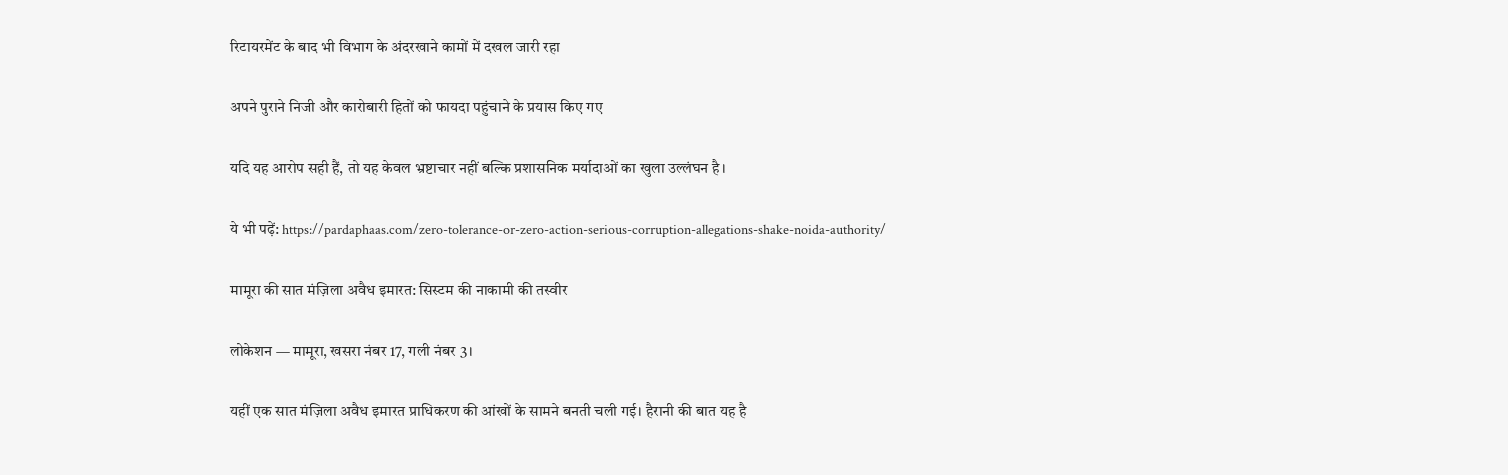रिटायरमेंट के बाद भी विभाग के अंदरखाने कामों में दखल जारी रहा

अपने पुराने निजी और कारोबारी हितों को फायदा पहुंचाने के प्रयास किए गए

यदि यह आरोप सही हैं, तो यह केवल भ्रष्टाचार नहीं बल्कि प्रशासनिक मर्यादाओं का खुला उल्लंघन है।

ये भी पढ़ें: https://pardaphaas.com/zero-tolerance-or-zero-action-serious-corruption-allegations-shake-noida-authority/

मामूरा की सात मंज़िला अवैध इमारत: सिस्टम की नाकामी की तस्वीर

लोकेशन — मामूरा, खसरा नंबर 17, गली नंबर 3।

यहीं एक सात मंज़िला अवैध इमारत प्राधिकरण की आंखों के सामने बनती चली गई। हैरानी की बात यह है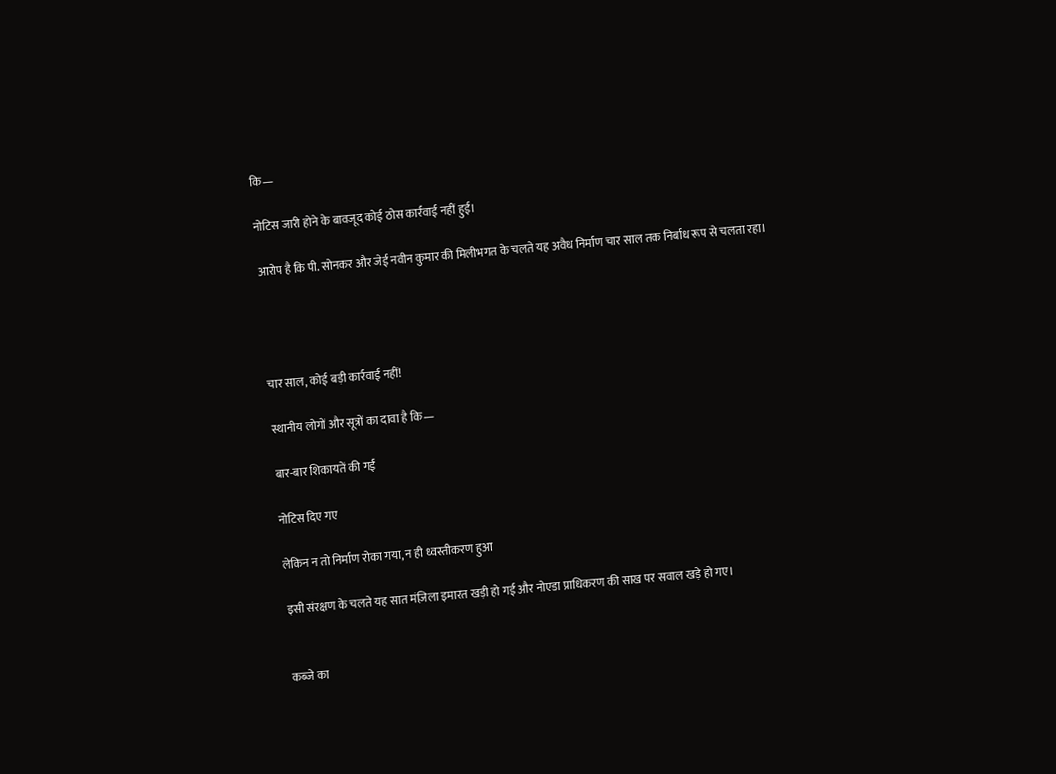कि—

नोटिस जारी होने के बावजूद कोई ठोस कार्रवाई नहीं हुई।

आरोप है कि पी. सोनकर और जेई नवीन कुमार की मिलीभगत के चलते यह अवैध निर्माण चार साल तक निर्बाध रूप से चलता रहा।




चार साल, कोई बड़ी कार्रवाई नहीं!

स्थानीय लोगों और सूत्रों का दावा है कि—

बार-बार शिकायतें की गईं

नोटिस दिए गए

लेकिन न तो निर्माण रोका गया, न ही ध्वस्तीकरण हुआ

इसी संरक्षण के चलते यह सात मंज़िला इमारत खड़ी हो गई और नोएडा प्राधिकरण की साख पर सवाल खड़े हो गए।


कब्जे का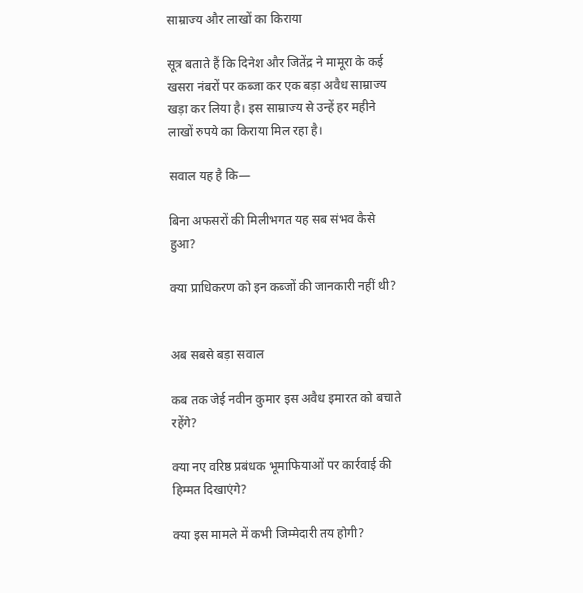साम्राज्य और लाखों का किराया

सूत्र बताते हैं कि दिनेश और जितेंद्र ने मामूरा के कई खसरा नंबरों पर कब्जा कर एक बड़ा अवैध साम्राज्य खड़ा कर लिया है। इस साम्राज्य से उन्हें हर महीने लाखों रुपये का किराया मिल रहा है।

सवाल यह है कि—

बिना अफसरों की मिलीभगत यह सब संभव कैसे हुआ?

क्या प्राधिकरण को इन कब्जों की जानकारी नहीं थी?


अब सबसे बड़ा सवाल

कब तक जेई नवीन कुमार इस अवैध इमारत को बचाते रहेंगे?

क्या नए वरिष्ठ प्रबंधक भूमाफियाओं पर कार्रवाई की हिम्मत दिखाएंगे?

क्या इस मामले में कभी जिम्मेदारी तय होगी?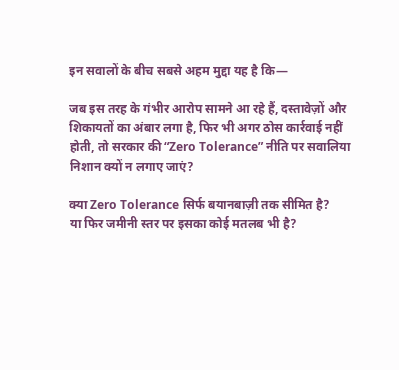इन सवालों के बीच सबसे अहम मुद्दा यह है कि—

जब इस तरह के गंभीर आरोप सामने आ रहे हैं, दस्तावेज़ों और शिकायतों का अंबार लगा है, फिर भी अगर ठोस कार्रवाई नहीं होती, तो सरकार की “Zero Tolerance” नीति पर सवालिया निशान क्यों न लगाए जाएं?

क्या Zero Tolerance सिर्फ बयानबाज़ी तक सीमित है?
या फिर जमीनी स्तर पर इसका कोई मतलब भी है?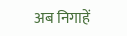अब निगाहें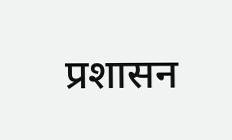प्रशासन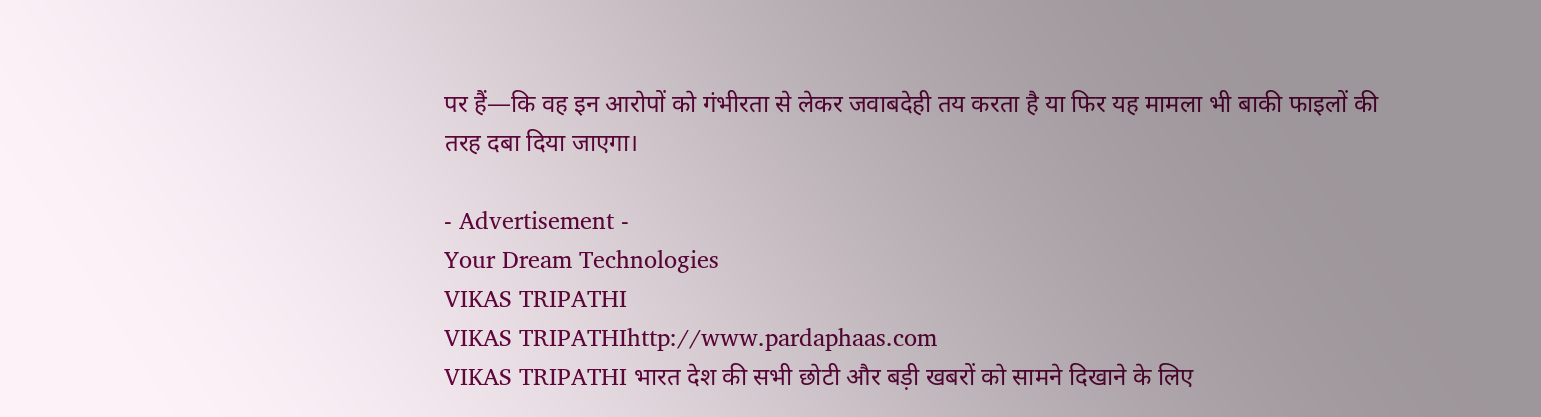पर हैं—कि वह इन आरोपों को गंभीरता से लेकर जवाबदेही तय करता है या फिर यह मामला भी बाकी फाइलों की तरह दबा दिया जाएगा।

- Advertisement -
Your Dream Technologies
VIKAS TRIPATHI
VIKAS TRIPATHIhttp://www.pardaphaas.com
VIKAS TRIPATHI भारत देश की सभी छोटी और बड़ी खबरों को सामने दिखाने के लिए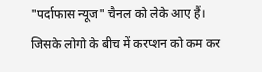"पर्दाफास न्यूज" चैनल को लेके आए हैं। जिसके लोगो के बीच में करप्शन को कम कर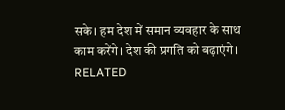सके। हम देश में समान व्यवहार के साथ काम करेंगे। देश की प्रगति को बढ़ाएंगे।
RELATED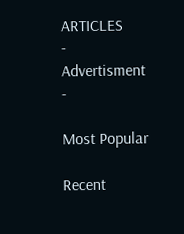ARTICLES
- Advertisment -

Most Popular

Recent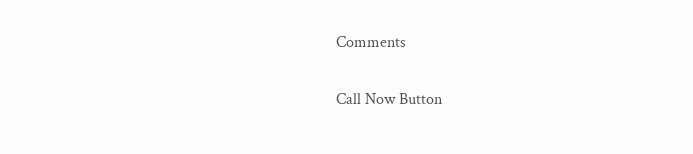Comments

Call Now Button